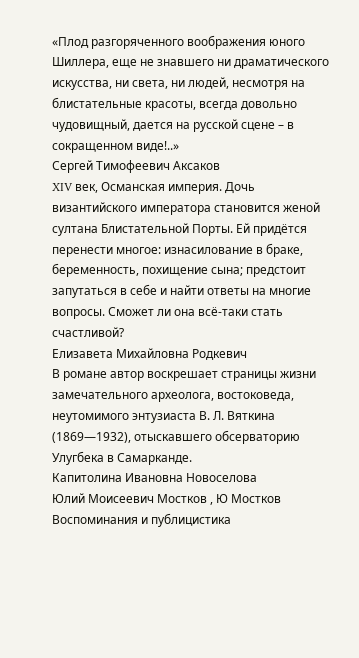«Плод разгоряченного воображения юного Шиллера, еще не знавшего ни драматического искусства, ни света, ни людей, несмотря на блистательные красоты, всегда довольно чудовищный, дается на русской сцене – в сокращенном виде!..»
Сергей Тимофеевич Аксаков
XIV век, Османская империя. Дочь византийского императора становится женой султана Блистательной Порты. Ей придётся перенести многое: изнасилование в браке, беременность, похищение сына; предстоит запутаться в себе и найти ответы на многие вопросы. Сможет ли она всё-таки стать счастливой?
Елизавета Михайловна Родкевич
В романе автор воскрешает страницы жизни замечательного археолога, востоковеда, неутомимого энтузиаста В. Л. Вяткина (1869—1932), отыскавшего обсерваторию Улугбека в Самарканде.
Капитолина Ивановна Новоселова
Юлий Моисеевич Мостков , Ю Мостков
Воспоминания и публицистика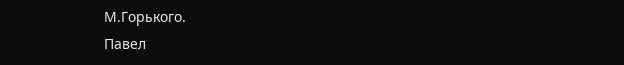М.Горького.
Павел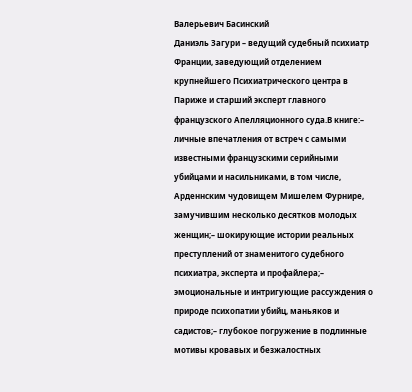Валерьевич Басинский
Даниэль Загури – ведущий судебный психиатр Франции, заведующий отделением крупнейшего Психиатрического центра в Париже и старший эксперт главного французского Апелляционного суда.В книге:– личные впечатления от встреч с самыми известными французскими серийными убийцами и насильниками, в том числе, Арденнским чудовищем Мишелем Фурнире, замучившим несколько десятков молодых женщин;– шокирующие истории реальных преступлений от знаменитого судебного психиатра, эксперта и профайлера;– эмоциональные и интригующие рассуждения о природе психопатии убийц, маньяков и садистов;– глубокое погружение в подлинные мотивы кровавых и безжалостных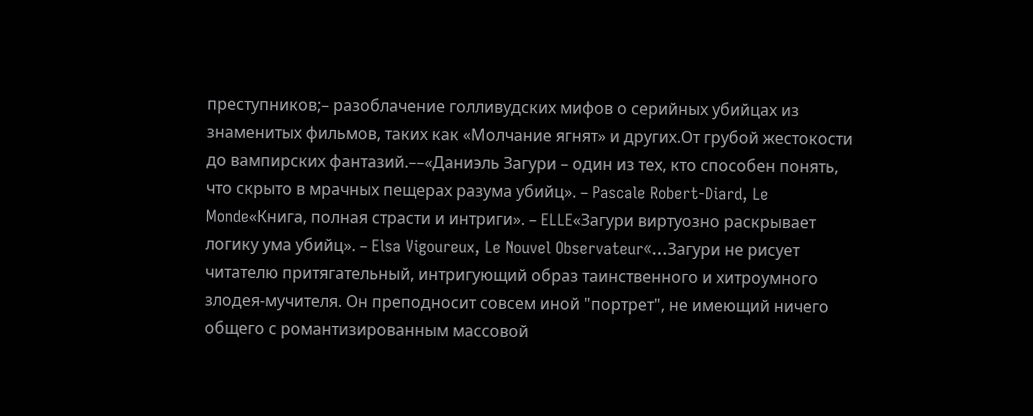преступников;– разоблачение голливудских мифов о серийных убийцах из знаменитых фильмов, таких как «Молчание ягнят» и других.От грубой жестокости до вампирских фантазий.––«Даниэль Загури – один из тех, кто способен понять, что скрыто в мрачных пещерах разума убийц». – Pascale Robert-Diard, Le Monde«Книга, полная страсти и интриги». – ELLE«Загури виртуозно раскрывает логику ума убийц». – Elsa Vigoureux, Le Nouvel Observateur«…Загури не рисует читателю притягательный, интригующий образ таинственного и хитроумного злодея-мучителя. Он преподносит совсем иной "портрет", не имеющий ничего общего с романтизированным массовой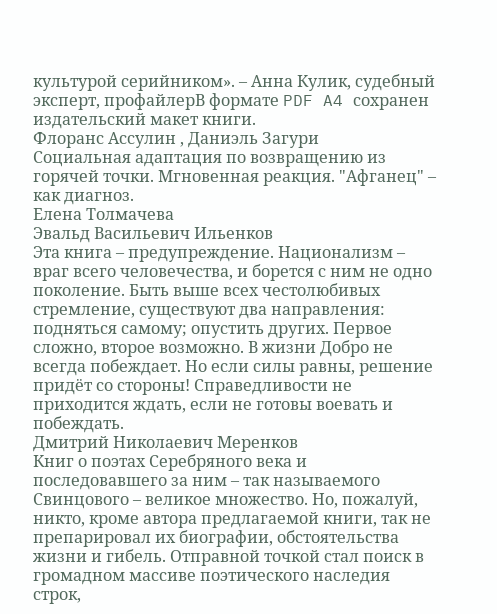культурой серийником». – Анна Кулик, судебный эксперт, профайлерВ формате PDF A4 сохранен издательский макет книги.
Флоранс Ассулин , Даниэль Загури
Социальная адаптация по возвращению из горячей точки. Мгновенная реакция. "Афганец" – как диагноз.
Елена Толмачева
Эвальд Васильевич Ильенков
Эта книга – предупреждение. Национализм – враг всего человечества, и борется с ним не одно поколение. Быть выше всех честолюбивых стремление, существуют два направления: подняться самому; опустить других. Первое сложно, второе возможно. В жизни Добро не всегда побеждает. Но если силы равны, решение придёт со стороны! Справедливости не приходится ждать, если не готовы воевать и побеждать.
Дмитрий Николаевич Меренков
Книг о поэтах Серебряного века и последовавшего за ним – так называемого Свинцового – великое множество. Но, пожалуй, никто, кроме автора предлагаемой книги, так не препарировал их биографии, обстоятельства жизни и гибель. Отправной точкой стал поиск в громадном массиве поэтического наследия строк,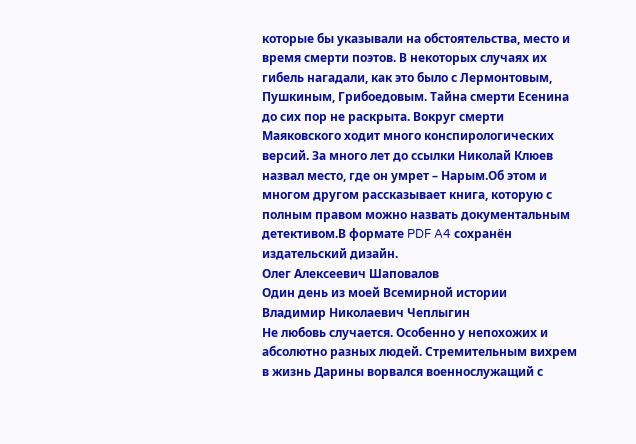которые бы указывали на обстоятельства, место и время смерти поэтов. В некоторых случаях их гибель нагадали, как это было с Лермонтовым, Пушкиным, Грибоедовым. Тайна смерти Есенина до сих пор не раскрыта. Вокруг смерти Маяковского ходит много конспирологических версий. За много лет до ссылки Николай Клюев назвал место, где он умрет – Нарым.Об этом и многом другом рассказывает книга, которую с полным правом можно назвать документальным детективом.В формате PDF A4 сохранён издательский дизайн.
Олег Алексеевич Шаповалов
Один день из моей Всемирной истории
Владимир Николаевич Чеплыгин
Не любовь случается. Особенно у непохожих и абсолютно разных людей. Стремительным вихрем в жизнь Дарины ворвался военнослужащий с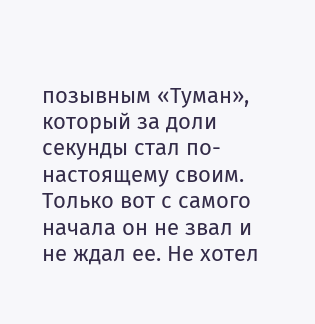позывным «Туман», который за доли секунды стал по-настоящему своим. Только вот с самого начала он не звал и не ждал ее. Не хотел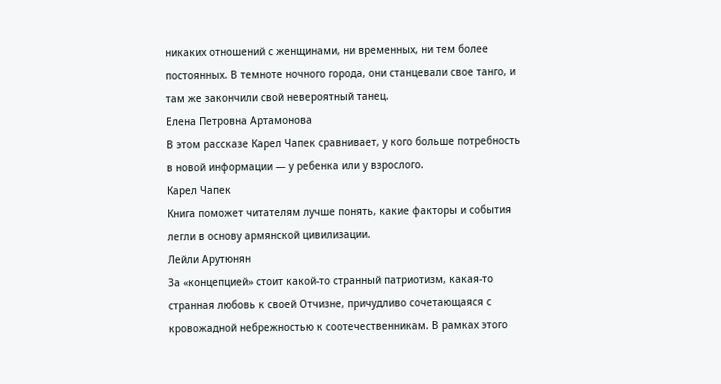никаких отношений с женщинами, ни временных, ни тем более постоянных. В темноте ночного города, они станцевали свое танго, и там же закончили свой невероятный танец.
Елена Петровна Артамонова
В этом рассказе Карел Чапек сравнивает, у кого больше потребность в новой информации — у ребенка или у взрослого.
Карел Чапек
Книга поможет читателям лучше понять, какие факторы и события легли в основу армянской цивилизации.
Лейли Арутюнян
За «концепцией» стоит какой-то странный патриотизм, какая-то странная любовь к своей Отчизне, причудливо сочетающаяся с кровожадной небрежностью к соотечественникам. В рамках этого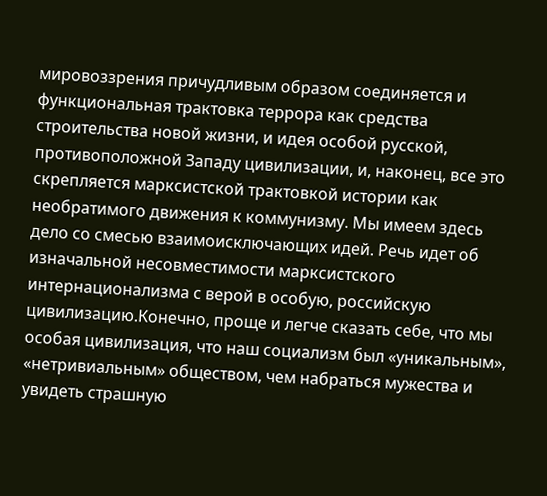мировоззрения причудливым образом соединяется и функциональная трактовка террора как средства строительства новой жизни, и идея особой русской, противоположной Западу цивилизации, и, наконец, все это скрепляется марксистской трактовкой истории как необратимого движения к коммунизму. Мы имеем здесь дело со смесью взаимоисключающих идей. Речь идет об изначальной несовместимости марксистского интернационализма с верой в особую, российскую цивилизацию.Конечно, проще и легче сказать себе, что мы особая цивилизация, что наш социализм был «уникальным», «нетривиальным» обществом, чем набраться мужества и увидеть страшную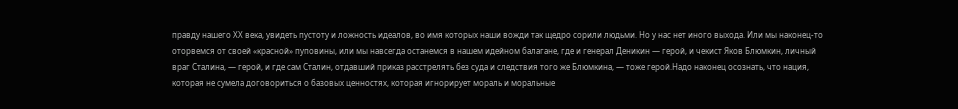правду нашего ХХ века, увидеть пустоту и ложность идеалов, во имя которых наши вожди так щедро сорили людьми. Но у нас нет иного выхода. Или мы наконец-то оторвемся от своей «красной» пуповины, или мы навсегда останемся в нашем идейном балагане, где и генерал Деникин — герой, и чекист Яков Блюмкин, личный враг Сталина, — герой, и где сам Сталин, отдавший приказ расстрелять без суда и следствия того же Блюмкина, — тоже герой.Надо наконец осознать, что нация, которая не сумела договориться о базовых ценностях, которая игнорирует мораль и моральные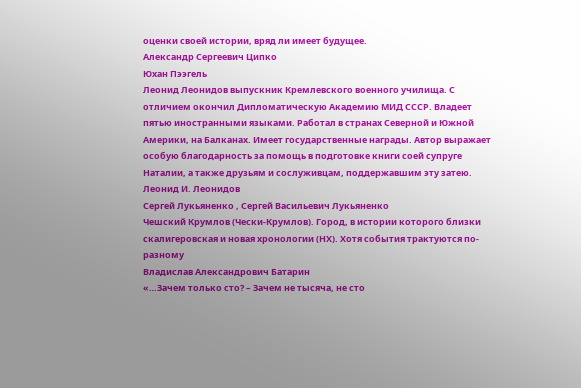оценки своей истории, вряд ли имеет будущее.
Александр Сергеевич Ципко
Юхан Пээгель
Леонид Леонидов выпускник Кремлевского военного училища. С отличием окончил Дипломатическую Академию МИД СССР. Владеет пятью иностранными языками. Работал в странах Северной и Южной Америки, на Балканах. Имеет государственные награды. Автор выражает особую благодарность за помощь в подготовке книги соей супруге Наталии, а также друзьям и сослуживцам, поддержавшим эту затею.
Леонид И. Леонидов
Сергей Лукьяненко , Сергей Васильевич Лукьяненко
Чешский Крумлов (Чески-Крумлов). Город, в истории которого близки скалигеровская и новая хронологии (НХ). Хотя события трактуются по-разному
Владислав Александрович Батарин
«…Зачем только сто? – Зачем не тысяча, не сто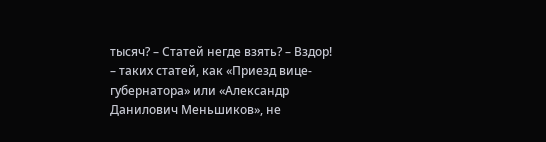тысяч? – Статей негде взять? – Вздор! – таких статей, как «Приезд вице-губернатора» или «Александр Данилович Меньшиков», не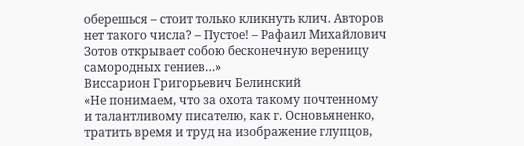оберешься – стоит только кликнуть клич. Авторов нет такого числа? – Пустое! – Рафаил Михайлович Зотов открывает собою бесконечную вереницу самородных гениев…»
Виссарион Григорьевич Белинский
«Не понимаем, что за охота такому почтенному и талантливому писателю, как г. Основьяненко, тратить время и труд на изображение глупцов,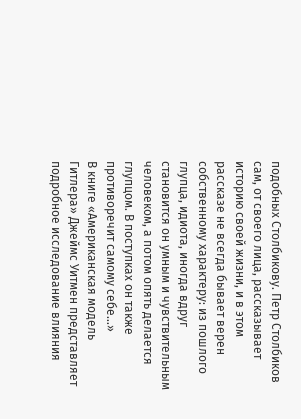подобных Столбикову. Петр Столбиков сам, от своего лица, рассказывает историю своей жизни, и в этом рассказе не всегда бывает верен собственному характеру: из пошлого глупца, идиота, иногда вдруг становится он умным и чувствительным человеком, а потом опять делается глупцом. В поступках он также противоречит самому себе…»
В книге «Американская модель Гитлера» Джеймс Уитмен представляет подробное исследование влияния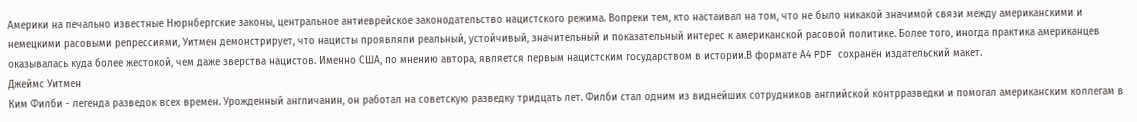Америки на печально известные Нюрнбергские законы, центральное антиеврейское законодательство нацистского режима. Вопреки тем, кто настаивал на том, что не было никакой значимой связи между американскими и немецкими расовыми репрессиями, Уитмен демонстрирует, что нацисты проявляли реальный, устойчивый, значительный и показательный интерес к американской расовой политике. Более того, иногда практика американцев оказывалась куда более жестокой, чем даже зверства нацистов. Именно США, по мнению автора, является первым нацистским государством в истории.В формате А4 PDF сохранён издательский макет.
Джеймс Уитмен
Ким Филби - легенда разведок всех времен. Урожденный англичанин, он работал на советскую разведку тридцать лет. Филби стал одним из виднейших сотрудников английской контрразведки и помогал американским коллегам в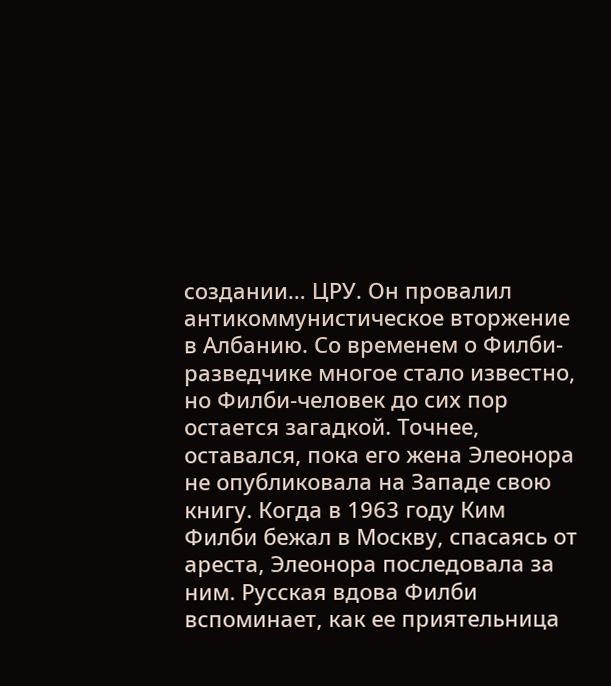создании… ЦРУ. Он провалил антикоммунистическое вторжение в Албанию. Со временем о Филби-разведчике многое стало известно, но Филби-человек до сих пор остается загадкой. Точнее, оставался, пока его жена Элеонора не опубликовала на Западе свою книгу. Когда в 1963 году Ким Филби бежал в Москву, спасаясь от ареста, Элеонора последовала за ним. Русская вдова Филби вспоминает, как ее приятельница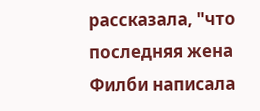рассказала, "что последняя жена Филби написала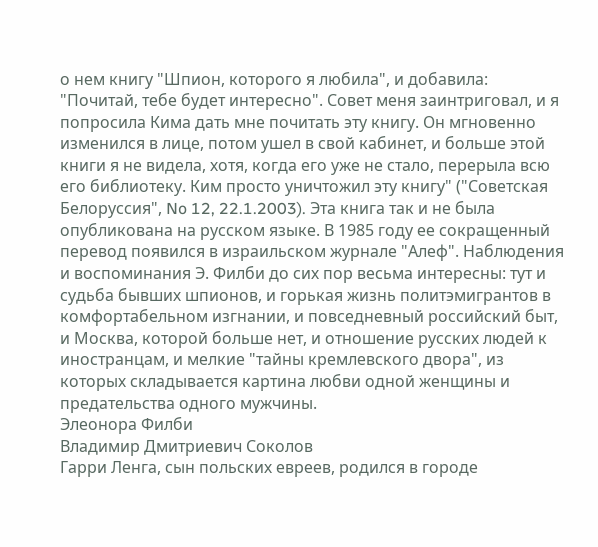о нем книгу "Шпион, которого я любила", и добавила: "Почитай, тебе будет интересно". Совет меня заинтриговал, и я попросила Кима дать мне почитать эту книгу. Он мгновенно изменился в лице, потом ушел в свой кабинет, и больше этой книги я не видела, хотя, когда его уже не стало, перерыла всю его библиотеку. Ким просто уничтожил эту книгу" ("Советская Белоруссия", No 12, 22.1.2003). Эта книга так и не была опубликована на русском языке. В 1985 году ее сокращенный перевод появился в израильском журнале "Алеф". Наблюдения и воспоминания Э. Филби до сих пор весьма интересны: тут и судьба бывших шпионов, и горькая жизнь политэмигрантов в комфортабельном изгнании, и повседневный российский быт, и Москва, которой больше нет, и отношение русских людей к иностранцам, и мелкие "тайны кремлевского двора", из которых складывается картина любви одной женщины и предательства одного мужчины.
Элеонора Филби
Владимир Дмитриевич Соколов
Гарри Ленга, сын польских евреев, родился в городе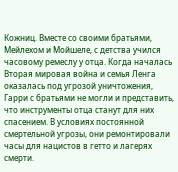Кожниц. Вместе со своими братьями, Мейлехом и Мойшеле, с детства учился часовому ремеслу у отца. Когда началась Вторая мировая война и семья Ленга оказалась под угрозой уничтожения, Гарри с братьями не могли и представить, что инструменты отца станут для них спасением. В условиях постоянной смертельной угрозы, они ремонтировали часы для нацистов в гетто и лагерях смерти.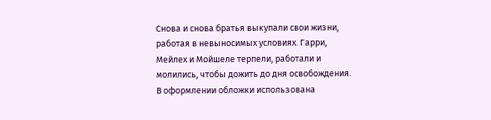Снова и снова братья выкупали свои жизни, работая в невыносимых условиях. Гарри, Мейлех и Мойшеле терпели, работали и молились, чтобы дожить до дня освобождения. В оформлении обложки использована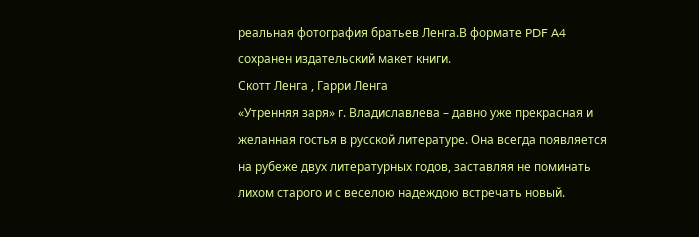реальная фотография братьев Ленга.В формате PDF A4 сохранен издательский макет книги.
Скотт Ленга , Гарри Ленга
«Утренняя заря» г. Владиславлева – давно уже прекрасная и желанная гостья в русской литературе. Она всегда появляется на рубеже двух литературных годов, заставляя не поминать лихом старого и с веселою надеждою встречать новый.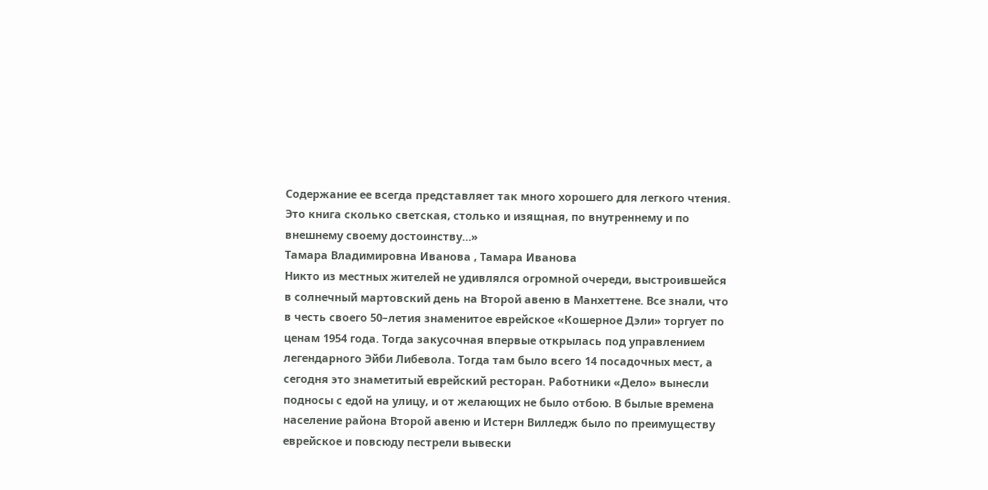Содержание ее всегда представляет так много хорошего для легкого чтения. Это книга сколько светская, столько и изящная, по внутреннему и по внешнему своему достоинству…»
Тамара Владимировна Иванова , Тамара Иванова
Никто из местных жителей не удивлялся огромной очереди, выстроившейся в солнечный мартовский день на Второй авеню в Манхеттене. Все знали, что в честь своего 50–летия знаменитое еврейское «Кошерное Дэли» торгует по ценам 1954 года. Тогда закусочная впервые открылась под управлением легендарного Эйби Либевола. Тогда там было всего 14 посадочных мест, а сегодня это знаметитый еврейский ресторан. Работники «Дело» вынесли подносы с едой на улицу, и от желающих не было отбою. В былые времена население района Второй авеню и Истерн Вилледж было по преимуществу еврейское и повсюду пестрели вывески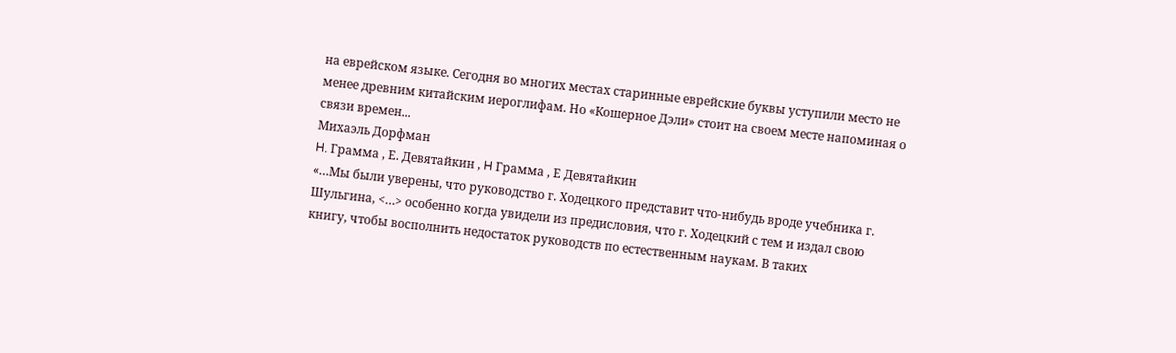на еврейском языке. Сегодня во многих местах старинные еврейские буквы уступили место не менее древним китайским иероглифам. Но «Кошерное Дэли» стоит на своем месте напоминая о связи времен...
Михаэль Дорфман
H. Грамма , Е. Девятайкин , H Грамма , Е Девятайкин
«…Мы были уверены, что руководство г. Ходецкого представит что-нибудь вроде учебника г. Шульгина, <…> особенно когда увидели из предисловия, что г. Ходецкий с тем и издал свою книгу, чтобы восполнить недостаток руководств по естественным наукам. В таких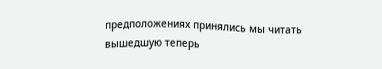предположениях принялись мы читать вышедшую теперь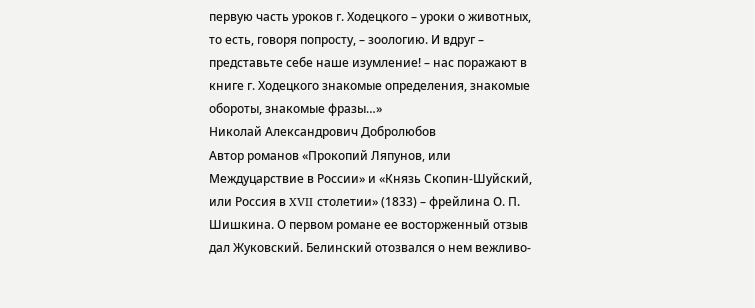первую часть уроков г. Ходецкого – уроки о животных, то есть, говоря попросту, – зоологию. И вдруг – представьте себе наше изумление! – нас поражают в книге г. Ходецкого знакомые определения, знакомые обороты, знакомые фразы…»
Николай Александрович Добролюбов
Автор романов «Прокопий Ляпунов, или Междуцарствие в России» и «Князь Скопин-Шуйский, или Россия в XVII столетии» (1833) – фрейлина О. П. Шишкина. О первом романе ее восторженный отзыв дал Жуковский. Белинский отозвался о нем вежливо-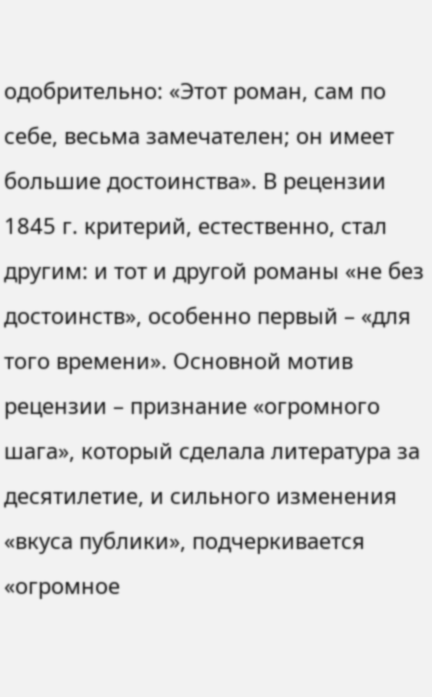одобрительно: «Этот роман, сам по себе, весьма замечателен; он имеет большие достоинства». В рецензии 1845 г. критерий, естественно, стал другим: и тот и другой романы «не без достоинств», особенно первый – «для того времени». Основной мотив рецензии – признание «огромного шага», который сделала литература за десятилетие, и сильного изменения «вкуса публики», подчеркивается «огромное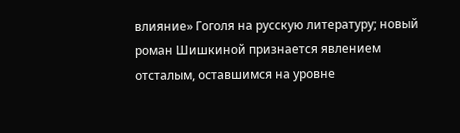влияние» Гоголя на русскую литературу; новый роман Шишкиной признается явлением отсталым, оставшимся на уровне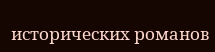исторических романов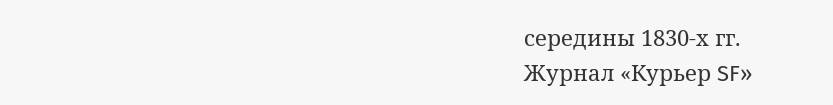середины 1830-х гг.
Журнал «Курьер SF»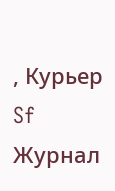, Курьер Sf Журнал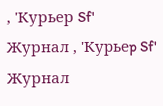, 'Курьер Sf' Журнал , 'Куpьеp Sf' Журнал